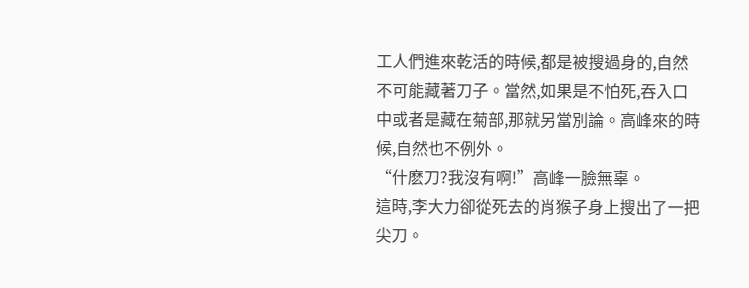工人們進來乾活的時候,都是被搜過身的,自然不可能藏著刀子。當然,如果是不怕死,吞入口中或者是藏在菊部,那就另當別論。高峰來的時候,自然也不例外。
“什麽刀?我沒有啊!”高峰一臉無辜。
這時,李大力卻從死去的肖猴子身上搜出了一把尖刀。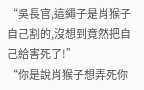“吳長官,這繩子是肖猴子自己割的,沒想到竟然把自己給害死了!”
“你是說肖猴子想弄死你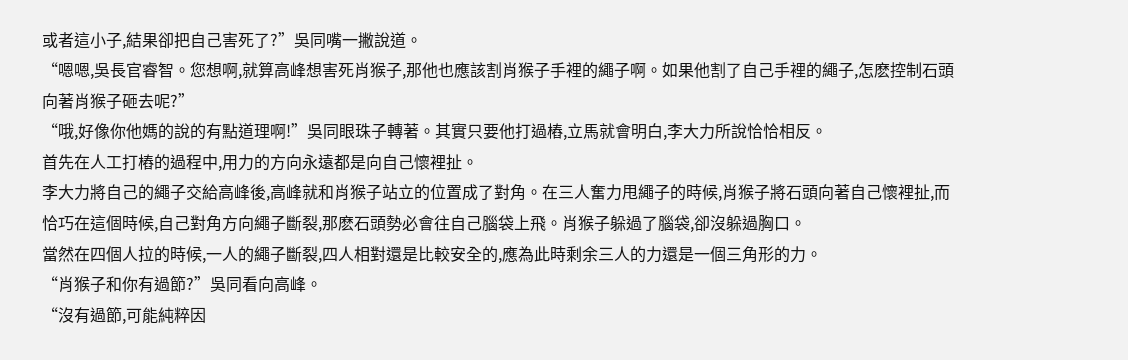或者這小子,結果卻把自己害死了?”吳同嘴一撇說道。
“嗯嗯,吳長官睿智。您想啊,就算高峰想害死肖猴子,那他也應該割肖猴子手裡的繩子啊。如果他割了自己手裡的繩子,怎麽控制石頭向著肖猴子砸去呢?”
“哦,好像你他媽的說的有點道理啊!”吳同眼珠子轉著。其實只要他打過樁,立馬就會明白,李大力所說恰恰相反。
首先在人工打樁的過程中,用力的方向永遠都是向自己懷裡扯。
李大力將自己的繩子交給高峰後,高峰就和肖猴子站立的位置成了對角。在三人奮力甩繩子的時候,肖猴子將石頭向著自己懷裡扯,而恰巧在這個時候,自己對角方向繩子斷裂,那麽石頭勢必會往自己腦袋上飛。肖猴子躲過了腦袋,卻沒躲過胸口。
當然在四個人拉的時候,一人的繩子斷裂,四人相對還是比較安全的,應為此時剩余三人的力還是一個三角形的力。
“肖猴子和你有過節?”吳同看向高峰。
“沒有過節,可能純粹因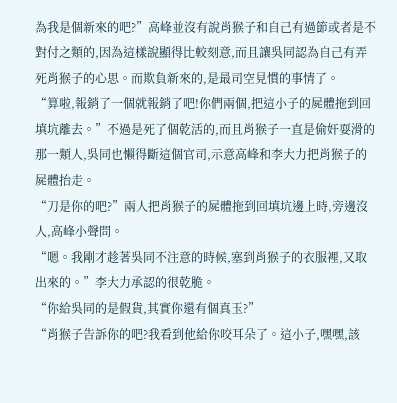為我是個新來的吧?”高峰並沒有說肖猴子和自己有過節或者是不對付之類的,因為這樣說顯得比較刻意,而且讓吳同認為自己有弄死肖猴子的心思。而欺負新來的,是最司空見慣的事情了。
“算啦,報銷了一個就報銷了吧!你們兩個,把這小子的屍體拖到回填坑離去。”不過是死了個乾活的,而且肖猴子一直是偷奸耍滑的那一類人,吳同也懶得斷這個官司,示意高峰和李大力把肖猴子的屍體抬走。
“刀是你的吧?”兩人把肖猴子的屍體拖到回填坑邊上時,旁邊沒人,高峰小聲問。
“嗯。我剛才趁著吳同不注意的時候,塞到肖猴子的衣服裡,又取出來的。”李大力承認的很乾脆。
“你給吳同的是假貨,其實你還有個真玉?”
“肖猴子告訴你的吧?我看到他給你咬耳朵了。這小子,嘿嘿,該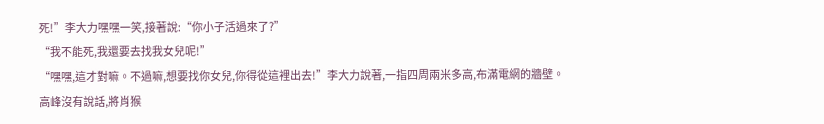死!”李大力嘿嘿一笑,接著說:“你小子活過來了?”
“我不能死,我還要去找我女兒呢!”
“嘿嘿,這才對嘛。不過嘛,想要找你女兒,你得從這裡出去!”李大力說著,一指四周兩米多高,布滿電網的牆壁。
高峰沒有說話,將肖猴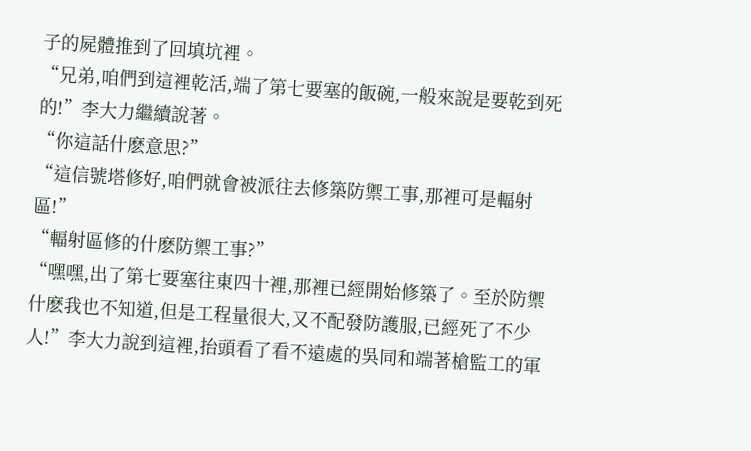子的屍體推到了回填坑裡。
“兄弟,咱們到這裡乾活,端了第七要塞的飯碗,一般來說是要乾到死的!”李大力繼續說著。
“你這話什麽意思?”
“這信號塔修好,咱們就會被派往去修築防禦工事,那裡可是輻射區!”
“輻射區修的什麽防禦工事?”
“嘿嘿,出了第七要塞往東四十裡,那裡已經開始修築了。至於防禦什麽我也不知道,但是工程量很大,又不配發防護服,已經死了不少人!”李大力說到這裡,抬頭看了看不遠處的吳同和端著槍監工的軍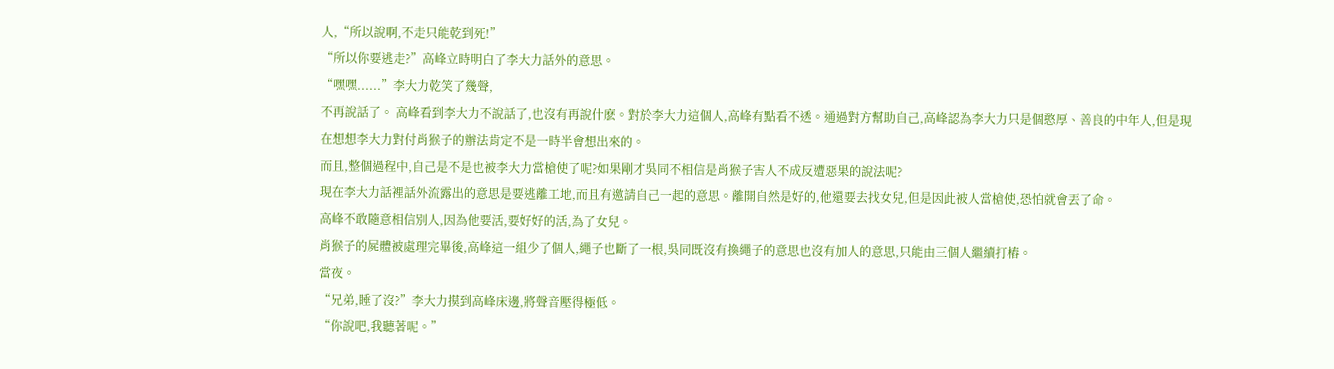人,“所以說啊,不走只能乾到死!”
“所以你要逃走?”高峰立時明白了李大力話外的意思。
“嘿嘿......”李大力乾笑了幾聲,
不再說話了。 高峰看到李大力不說話了,也沒有再說什麽。對於李大力這個人,高峰有點看不透。通過對方幫助自己,高峰認為李大力只是個憨厚、善良的中年人,但是現在想想李大力對付肖猴子的辦法肯定不是一時半會想出來的。
而且,整個過程中,自己是不是也被李大力當槍使了呢?如果剛才吳同不相信是肖猴子害人不成反遭惡果的說法呢?
現在李大力話裡話外流露出的意思是要逃離工地,而且有邀請自己一起的意思。離開自然是好的,他還要去找女兒,但是因此被人當槍使,恐怕就會丟了命。
高峰不敢隨意相信別人,因為他要活,要好好的活,為了女兒。
肖猴子的屍體被處理完畢後,高峰這一組少了個人,繩子也斷了一根,吳同既沒有換繩子的意思也沒有加人的意思,只能由三個人繼續打樁。
當夜。
“兄弟,睡了沒?”李大力摸到高峰床邊,將聲音壓得極低。
“你說吧,我聽著呢。”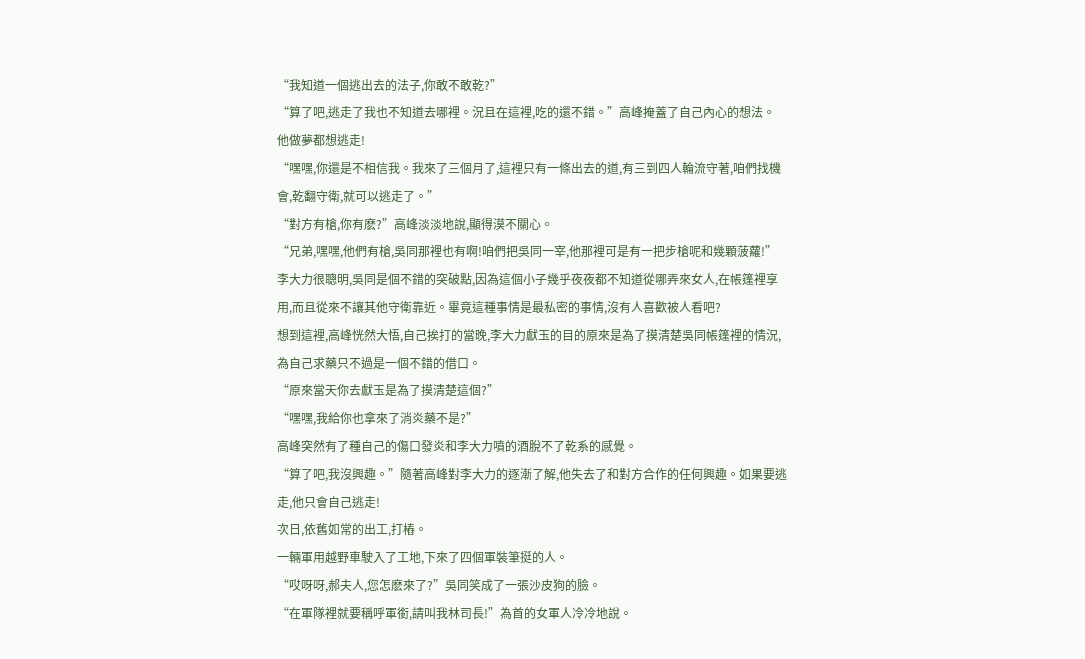“我知道一個逃出去的法子,你敢不敢乾?”
“算了吧,逃走了我也不知道去哪裡。況且在這裡,吃的還不錯。”高峰掩蓋了自己內心的想法。
他做夢都想逃走!
“嘿嘿,你還是不相信我。我來了三個月了,這裡只有一條出去的道,有三到四人輪流守著,咱們找機會,乾翻守衛,就可以逃走了。”
“對方有槍,你有麽?”高峰淡淡地說,顯得漠不關心。
“兄弟,嘿嘿,他們有槍,吳同那裡也有啊!咱們把吳同一宰,他那裡可是有一把步槍呢和幾顆菠蘿!”
李大力很聰明,吳同是個不錯的突破點,因為這個小子幾乎夜夜都不知道從哪弄來女人,在帳篷裡享用,而且從來不讓其他守衛靠近。畢竟這種事情是最私密的事情,沒有人喜歡被人看吧?
想到這裡,高峰恍然大悟,自己挨打的當晚,李大力獻玉的目的原來是為了摸清楚吳同帳篷裡的情況,為自己求藥只不過是一個不錯的借口。
“原來當天你去獻玉是為了摸清楚這個?”
“嘿嘿,我給你也拿來了消炎藥不是?”
高峰突然有了種自己的傷口發炎和李大力噴的酒脫不了乾系的感覺。
“算了吧,我沒興趣。”隨著高峰對李大力的逐漸了解,他失去了和對方合作的任何興趣。如果要逃走,他只會自己逃走!
次日,依舊如常的出工,打樁。
一輛軍用越野車駛入了工地,下來了四個軍裝筆挺的人。
“哎呀呀,郝夫人,您怎麽來了?”吳同笑成了一張沙皮狗的臉。
“在軍隊裡就要稱呼軍銜,請叫我林司長!”為首的女軍人冷冷地說。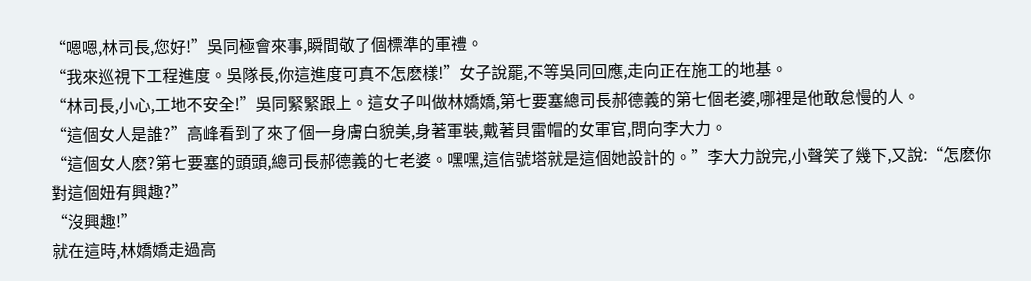“嗯嗯,林司長,您好!”吳同極會來事,瞬間敬了個標準的軍禮。
“我來巡視下工程進度。吳隊長,你這進度可真不怎麽樣!”女子說罷,不等吳同回應,走向正在施工的地基。
“林司長,小心,工地不安全!”吳同緊緊跟上。這女子叫做林嬌嬌,第七要塞總司長郝德義的第七個老婆,哪裡是他敢怠慢的人。
“這個女人是誰?”高峰看到了來了個一身膚白貌美,身著軍裝,戴著貝雷帽的女軍官,問向李大力。
“這個女人麽?第七要塞的頭頭,總司長郝德義的七老婆。嘿嘿,這信號塔就是這個她設計的。”李大力說完,小聲笑了幾下,又說:“怎麽你對這個妞有興趣?”
“沒興趣!”
就在這時,林嬌嬌走過高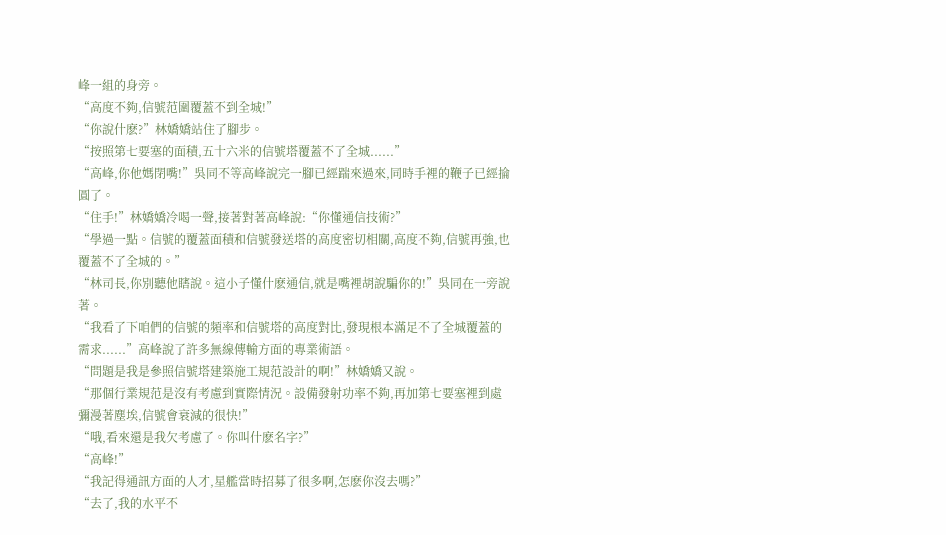峰一組的身旁。
“高度不夠,信號范圍覆蓋不到全城!”
“你說什麽?”林嬌嬌站住了腳步。
“按照第七要塞的面積,五十六米的信號塔覆蓋不了全城......”
“高峰,你他媽閉嘴!”吳同不等高峰說完一腳已經踹來過來,同時手裡的鞭子已經掄圓了。
“住手!”林嬌嬌冷喝一聲,接著對著高峰說:“你懂通信技術?”
“學過一點。信號的覆蓋面積和信號發送塔的高度密切相關,高度不夠,信號再強,也覆蓋不了全城的。”
“林司長,你別聽他瞎說。這小子懂什麽通信,就是嘴裡胡說騙你的!”吳同在一旁說著。
“我看了下咱們的信號的頻率和信號塔的高度對比,發現根本滿足不了全城覆蓋的需求......”高峰說了許多無線傳輸方面的專業術語。
“問題是我是參照信號塔建築施工規范設計的啊!”林嬌嬌又說。
“那個行業規范是沒有考慮到實際情況。設備發射功率不夠,再加第七要塞裡到處彌漫著塵埃,信號會衰減的很快!”
“哦,看來還是我欠考慮了。你叫什麽名字?”
“高峰!”
“我記得通訊方面的人才,星艦當時招募了很多啊,怎麽你沒去嗎?”
“去了,我的水平不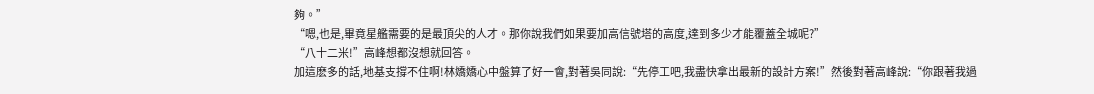夠。”
“嗯,也是,畢竟星艦需要的是最頂尖的人才。那你說我們如果要加高信號塔的高度,達到多少才能覆蓋全城呢?”
“八十二米!”高峰想都沒想就回答。
加這麽多的話,地基支撐不住啊!林嬌嬌心中盤算了好一會,對著吳同說:“先停工吧,我盡快拿出最新的設計方案!”然後對著高峰說:“你跟著我過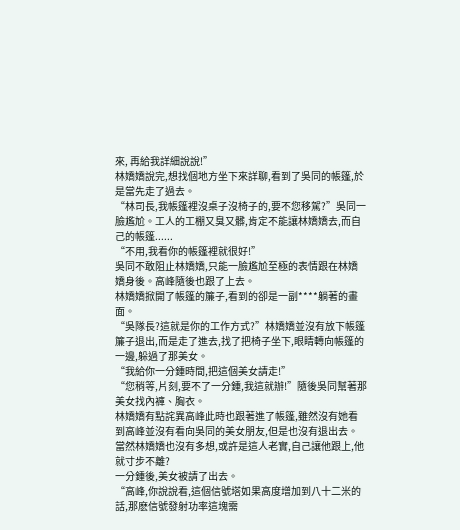來, 再給我詳細說說!”
林嬌嬌說完,想找個地方坐下來詳聊,看到了吳同的帳篷,於是當先走了過去。
“林司長,我帳篷裡沒桌子沒椅子的,要不您移駕?”吳同一臉尷尬。工人的工棚又臭又髒,肯定不能讓林嬌嬌去,而自己的帳篷......
“不用,我看你的帳篷裡就很好!”
吳同不敢阻止林嬌嬌,只能一臉尷尬至極的表情跟在林嬌嬌身後。高峰隨後也跟了上去。
林嬌嬌掀開了帳篷的簾子,看到的卻是一副****躺著的畫面。
“吳隊長?這就是你的工作方式?”林嬌嬌並沒有放下帳篷簾子退出,而是走了進去,找了把椅子坐下,眼睛轉向帳篷的一邊,躲過了那美女。
“我給你一分鍾時間,把這個美女請走!”
“您稍等,片刻,要不了一分鍾,我這就辦!”隨後吳同幫著那美女找內褲、胸衣。
林嬌嬌有點詫異高峰此時也跟著進了帳篷,雖然沒有她看到高峰並沒有看向吳同的美女朋友,但是也沒有退出去。當然林嬌嬌也沒有多想,或許是這人老實,自己讓他跟上,他就寸步不離?
一分鍾後,美女被請了出去。
“高峰,你說說看,這個信號塔如果高度增加到八十二米的話,那麽信號發射功率這塊需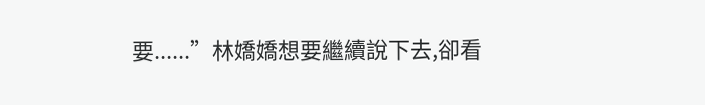要......”林嬌嬌想要繼續說下去,卻看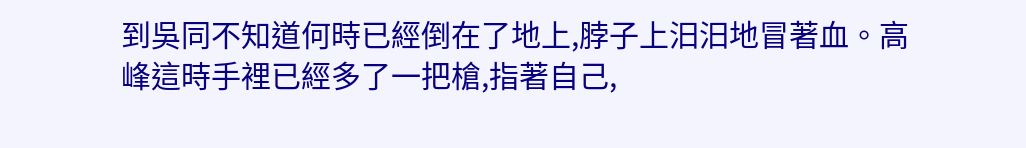到吳同不知道何時已經倒在了地上,脖子上汩汩地冒著血。高峰這時手裡已經多了一把槍,指著自己,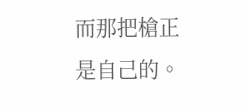而那把槍正是自己的。